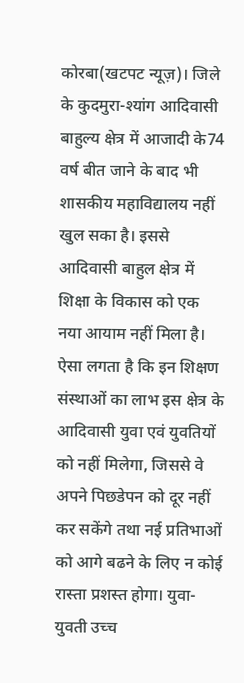कोरबा(खटपट न्यूज़)। जिले के कुदमुरा-श्यांग आदिवासी बाहुल्य क्षेत्र में आजादी के74 वर्ष बीत जाने के बाद भी शासकीय महाविद्यालय नहीं खुल सका है। इससे आदिवासी बाहुल क्षेत्र में शिक्षा के विकास को एक नया आयाम नहीं मिला है। ऐसा लगता है कि इन शिक्षण संस्थाओं का लाभ इस क्षेत्र के आदिवासी युवा एवं युवतियों को नहीं मिलेगा, जिससे वे अपने पिछडेपन को दूर नहीं कर सकेंगे तथा नई प्रतिभाओं को आगे बढने के लिए न कोई रास्ता प्रशस्त होगा। युवा-युवती उच्च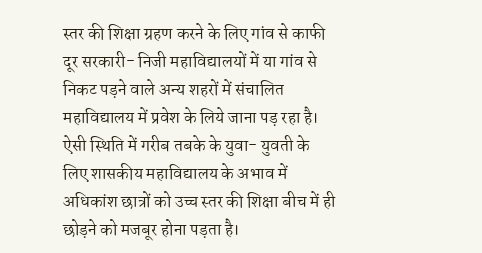स्तर की शिक्षा ग्रहण करने के लिए गांव से काफी दूर सरकारी- निजी महाविद्यालयों में या गांव से निकट पड़ने वाले अन्य शहरों में संचालित महाविद्यालय में प्रवेश के लिये जाना पड़ रहा है। ऐसी स्थिति में गरीब तबके के युवा- युवती के लिए शासकीय महाविद्यालय के अभाव में अधिकांश छात्रों को उच्च स्तर की शिक्षा बीच में ही छोड़ने को मजबूर होना पड़ता है।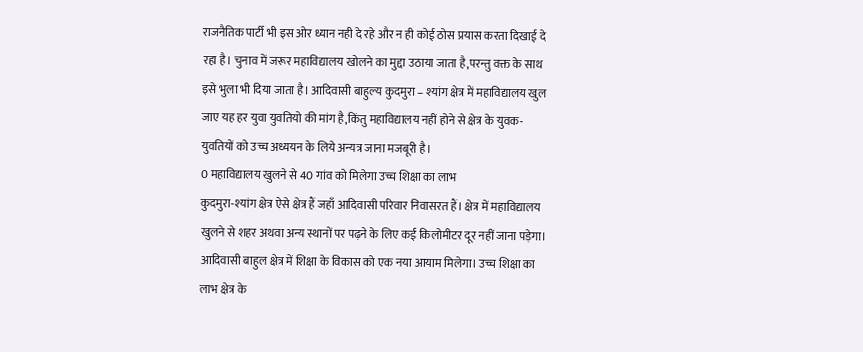राजनैतिक पार्टी भी इस ओर ध्यान नही दे रहे और न ही कोई ठोस प्रयास करता दिखाई दे रहा है। चुनाव में जरूर महाविद्यालय खोलने का मुद्दा उठाया जाता है,परन्तु वक्त के साथ इसे भुला भी दिया जाता है। आदिवासी बाहुल्य कुदमुरा – श्यांग क्षेत्र में महाविद्यालय खुल जाए यह हर युवा युवतियो की मांग है,किंतु महाविद्यालय नहीं होने से क्षेत्र के युवक-युवतियों को उच्च अध्ययन के लिये अन्यत्र जाना मजबूरी है।
0 महाविद्यालय खुलने से 40 गांव को मिलेगा उच्च शिक्षा का लाभ
कुदमुरा-श्यांग क्षेत्र ऐसे क्षेत्र हैं जहाँ आदिवासी परिवार निवासरत हैं। क्षेत्र में महाविद्यालय खुलने से शहर अथवा अन्य स्थानों पर पढ़ने के लिए कई किलोमीटर दूर नहीं जाना पड़ेगा। आदिवासी बाहुल क्षेत्र में शिक्षा के विकास को एक नया आयाम मिलेगा। उच्च शिक्षा का लाभ क्षेत्र के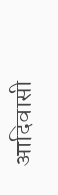आदिवासी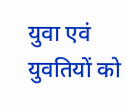युवा एवं युवतियों को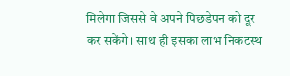मिलेगा जिससे वे अपने पिछडेपन को दूर कर सकेंगे। साथ ही इसका लाभ निकटस्थ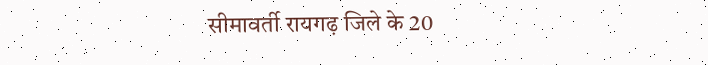सीमावर्ती रायगढ़ जिले के 20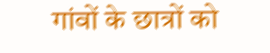गांवों के छात्रों को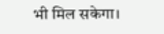भी मिल सकेगा।